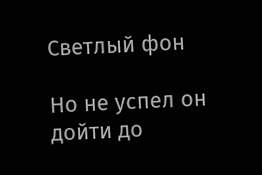Светлый фон

Но не успел он дойти до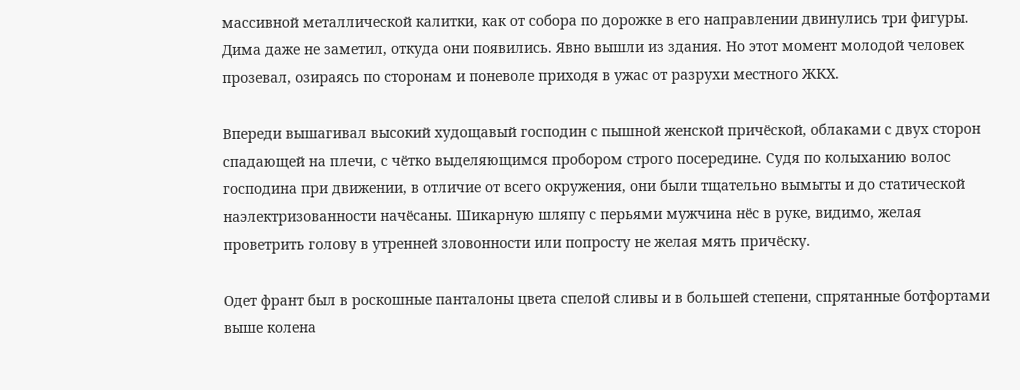массивной металлической калитки, как от собора по дорожке в его направлении двинулись три фигуры. Дима даже не заметил, откуда они появились. Явно вышли из здания. Но этот момент молодой человек прозевал, озираясь по сторонам и поневоле приходя в ужас от разрухи местного ЖКХ.

Впереди вышагивал высокий худощавый господин с пышной женской причёской, облаками с двух сторон спадающей на плечи, с чётко выделяющимся пробором строго посередине. Судя по колыханию волос господина при движении, в отличие от всего окружения, они были тщательно вымыты и до статической наэлектризованности начёсаны. Шикарную шляпу с перьями мужчина нёс в руке, видимо, желая проветрить голову в утренней зловонности или попросту не желая мять причёску.

Одет франт был в роскошные панталоны цвета спелой сливы и в большей степени, спрятанные ботфортами выше колена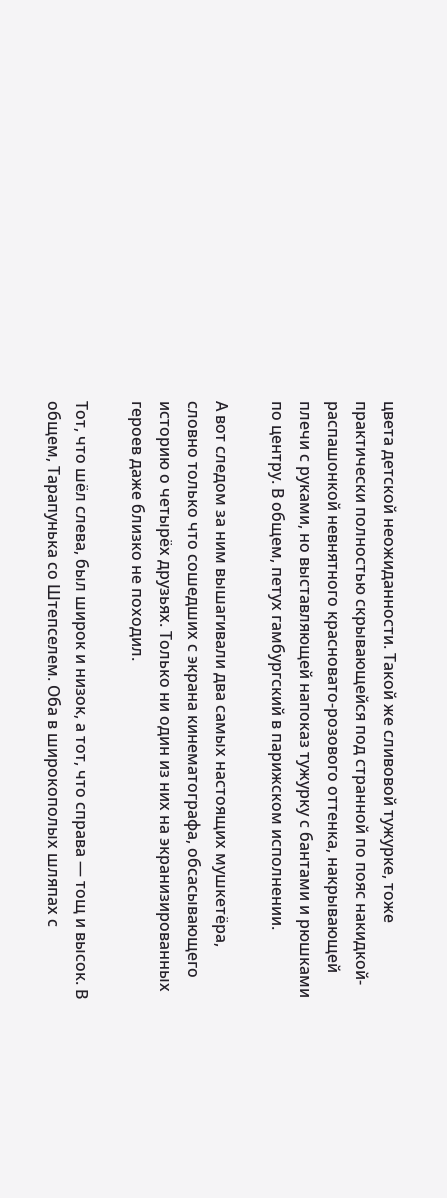цвета детской неожиданности. Такой же сливовой тужурке, тоже практически полностью скрывающейся под странной по пояс накидкой-распашонкой невнятного красновато-розового оттенка, накрывающей плечи с руками, но выставляющей напоказ тужурку с бантами и рюшками по центру. В общем, петух гамбургский в парижском исполнении.

А вот следом за ним вышагивали два самых настоящих мушкетёра, словно только что сошедших с экрана кинематографа, обсасывающего историю о четырёх друзьях. Только ни один из них на экранизированных героев даже близко не походил.

Тот, что шёл слева, был широк и низок, а тот, что справа — тощ и высок. В общем, Тарапунька со Штепселем. Оба в широкополых шляпах с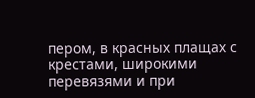пером, в красных плащах с крестами, широкими перевязями и при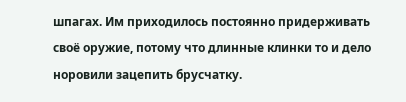шпагах. Им приходилось постоянно придерживать своё оружие, потому что длинные клинки то и дело норовили зацепить брусчатку.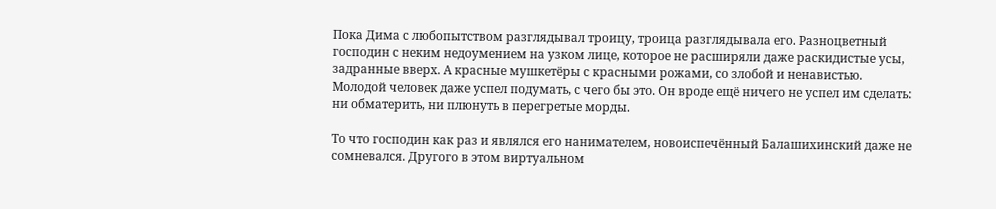Пока Дима с любопытством разглядывал троицу, троица разглядывала его. Разноцветный господин с неким недоумением на узком лице, которое не расширяли даже раскидистые усы, задранные вверх. А красные мушкетёры с красными рожами, со злобой и ненавистью. Молодой человек даже успел подумать, с чего бы это. Он вроде ещё ничего не успел им сделать: ни обматерить, ни плюнуть в перегретые морды.

То что господин как раз и являлся его нанимателем, новоиспечённый Балашихинский даже не сомневался. Другого в этом виртуальном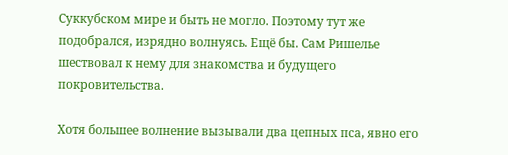Суккубском мире и быть не могло. Поэтому тут же подобрался, изрядно волнуясь. Ещё бы. Сам Ришелье шествовал к нему для знакомства и будущего покровительства.

Хотя большее волнение вызывали два цепных пса, явно его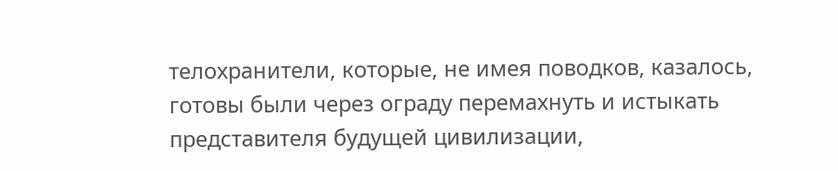телохранители, которые, не имея поводков, казалось, готовы были через ограду перемахнуть и истыкать представителя будущей цивилизации,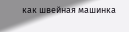как швейная машинка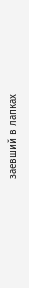заевший в лапках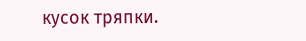кусок тряпки.